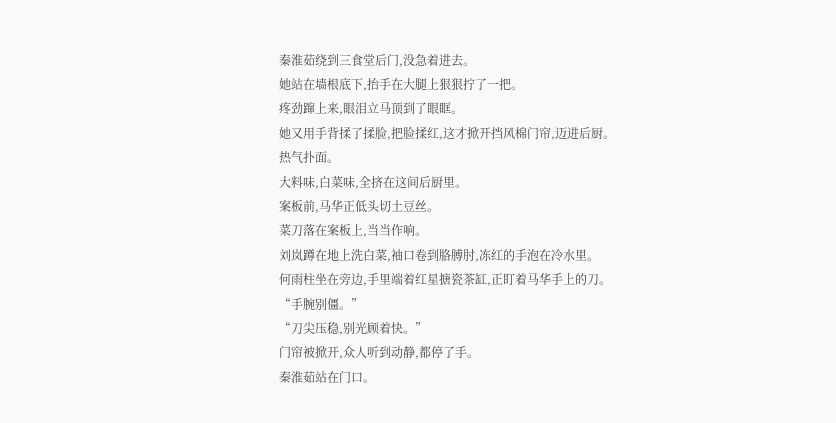秦淮茹绕到三食堂后门,没急着进去。
她站在墙根底下,抬手在大腿上狠狠拧了一把。
疼劲蹿上来,眼泪立马顶到了眼眶。
她又用手背揉了揉脸,把脸揉红,这才掀开挡风棉门帘,迈进后厨。
热气扑面。
大料味,白菜味,全挤在这间后厨里。
案板前,马华正低头切土豆丝。
菜刀落在案板上,当当作响。
刘岚蹲在地上洗白菜,袖口卷到胳膊肘,冻红的手泡在冷水里。
何雨柱坐在旁边,手里端着红星搪瓷茶缸,正盯着马华手上的刀。
“手腕别僵。”
“刀尖压稳,别光顾着快。”
门帘被掀开,众人听到动静,都停了手。
秦淮茹站在门口。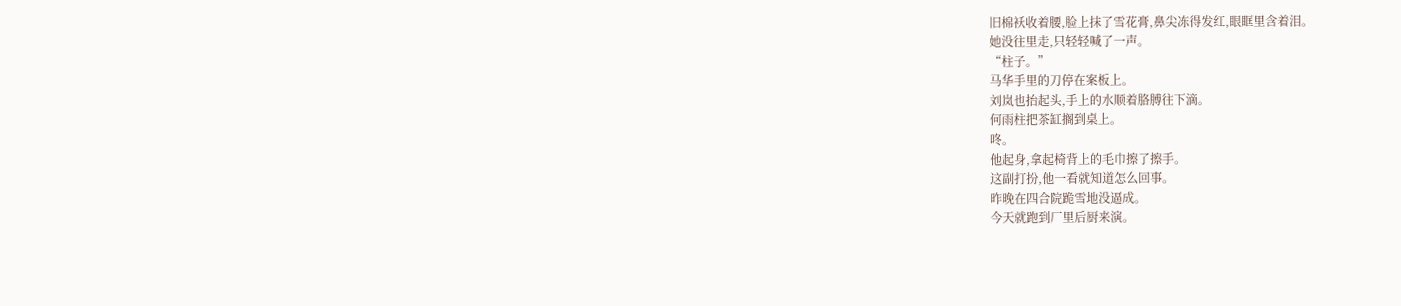旧棉袄收着腰,脸上抹了雪花膏,鼻尖冻得发红,眼眶里含着泪。
她没往里走,只轻轻喊了一声。
“柱子。”
马华手里的刀停在案板上。
刘岚也抬起头,手上的水顺着胳膊往下滴。
何雨柱把茶缸搁到桌上。
咚。
他起身,拿起椅背上的毛巾擦了擦手。
这副打扮,他一看就知道怎么回事。
昨晚在四合院跪雪地没逼成。
今天就跑到厂里后厨来演。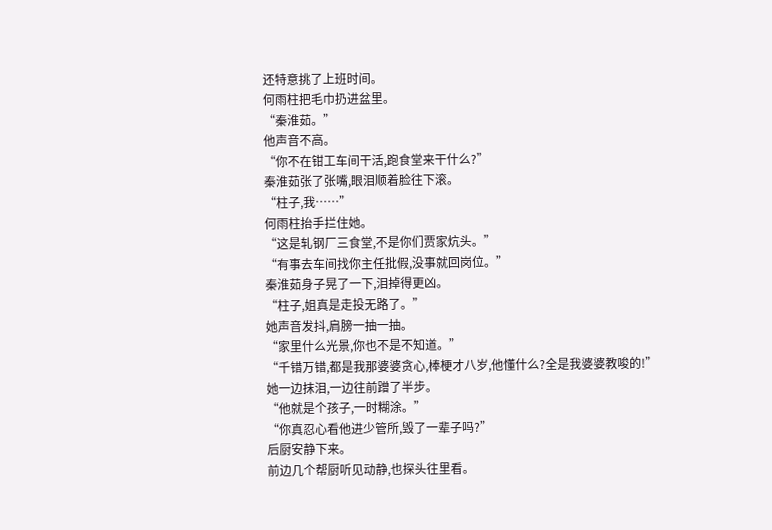还特意挑了上班时间。
何雨柱把毛巾扔进盆里。
“秦淮茹。”
他声音不高。
“你不在钳工车间干活,跑食堂来干什么?”
秦淮茹张了张嘴,眼泪顺着脸往下滚。
“柱子,我……”
何雨柱抬手拦住她。
“这是轧钢厂三食堂,不是你们贾家炕头。”
“有事去车间找你主任批假,没事就回岗位。”
秦淮茹身子晃了一下,泪掉得更凶。
“柱子,姐真是走投无路了。”
她声音发抖,肩膀一抽一抽。
“家里什么光景,你也不是不知道。”
“千错万错,都是我那婆婆贪心,棒梗才八岁,他懂什么?全是我婆婆教唆的!”
她一边抹泪,一边往前蹭了半步。
“他就是个孩子,一时糊涂。”
“你真忍心看他进少管所,毁了一辈子吗?”
后厨安静下来。
前边几个帮厨听见动静,也探头往里看。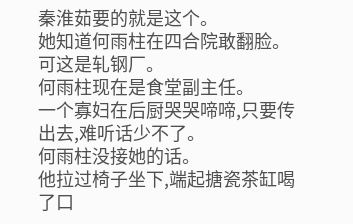秦淮茹要的就是这个。
她知道何雨柱在四合院敢翻脸。
可这是轧钢厂。
何雨柱现在是食堂副主任。
一个寡妇在后厨哭哭啼啼,只要传出去,难听话少不了。
何雨柱没接她的话。
他拉过椅子坐下,端起搪瓷茶缸喝了口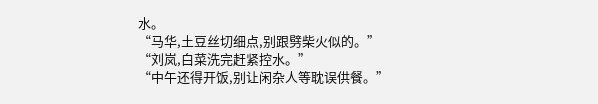水。
“马华,土豆丝切细点,别跟劈柴火似的。”
“刘岚,白菜洗完赶紧控水。”
“中午还得开饭,别让闲杂人等耽误供餐。”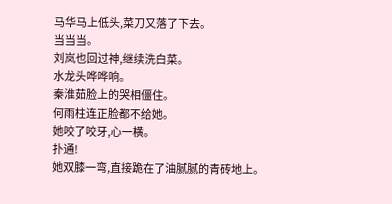马华马上低头,菜刀又落了下去。
当当当。
刘岚也回过神,继续洗白菜。
水龙头哗哗响。
秦淮茹脸上的哭相僵住。
何雨柱连正脸都不给她。
她咬了咬牙,心一横。
扑通!
她双膝一弯,直接跪在了油腻腻的青砖地上。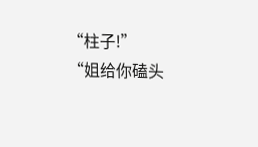“柱子!”
“姐给你磕头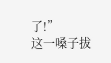了!”
这一嗓子拔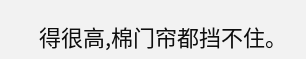得很高,棉门帘都挡不住。